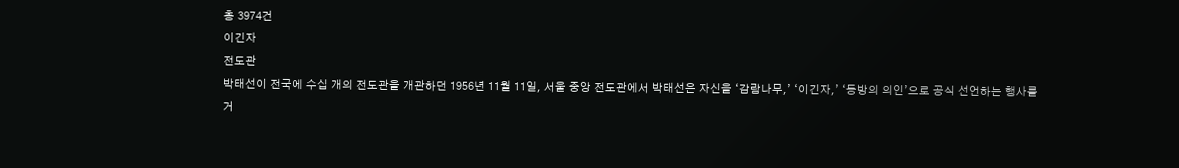총 3974건
이긴자
전도관
박태선이 전국에 수십 개의 전도관을 개관하던 1956년 11월 11일, 서울 중앙 전도관에서 박태선은 자신을 ‘감람나무,’ ‘이긴자,’ ‘동방의 의인’으로 공식 선언하는 행사를 거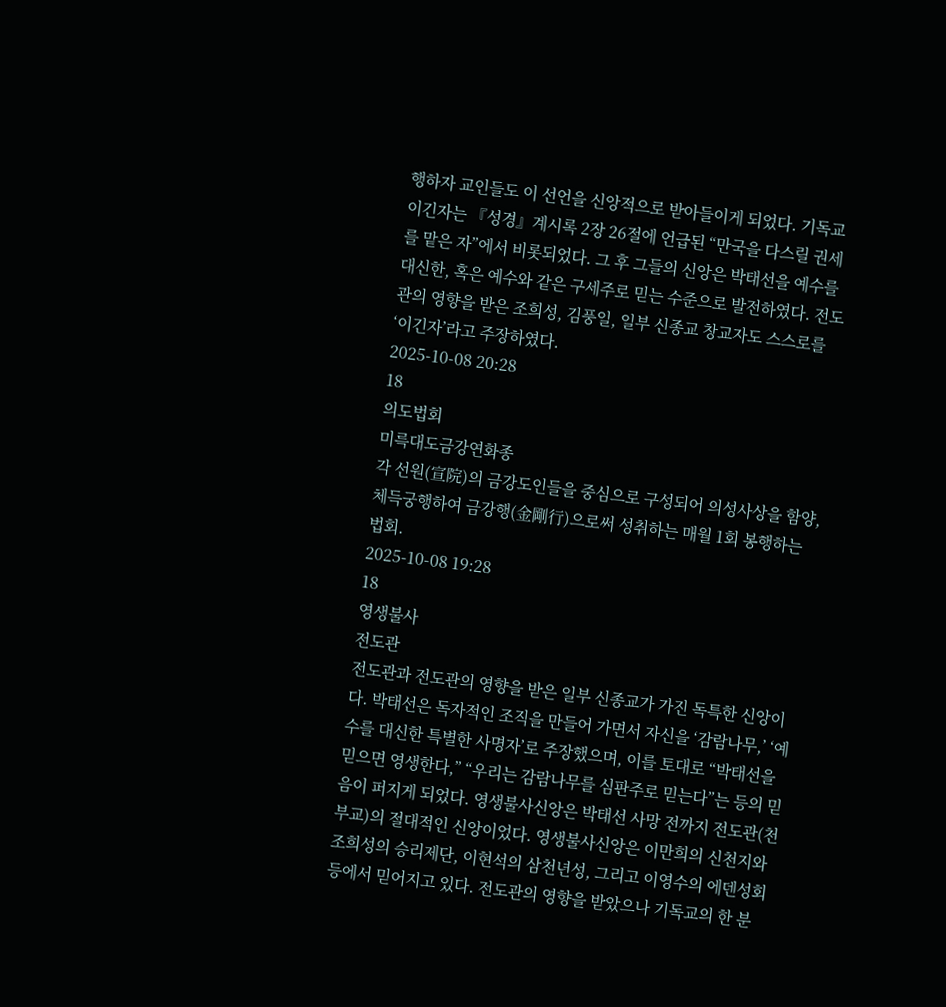행하자 교인들도 이 선언을 신앙적으로 받아들이게 되었다. 기독교 이긴자는 『성경』계시록 2장 26절에 언급된 “만국을 다스릴 권세를 맡은 자”에서 비롯되었다. 그 후 그들의 신앙은 박태선을 예수를 대신한, 혹은 예수와 같은 구세주로 믿는 수준으로 발전하였다. 전도관의 영향을 받은 조희성, 김풍일, 일부 신종교 창교자도 스스로를 ‘이긴자’라고 주장하였다.
2025-10-08 20:28
18
의도법회
미륵대도금강연화종
각 선원(宣院)의 금강도인들을 중심으로 구성되어 의성사상을 함양, 체득궁행하여 금강행(金剛行)으로써 성취하는 매월 1회 봉행하는 법회.
2025-10-08 19:28
18
영생불사
전도관
전도관과 전도관의 영향을 받은 일부 신종교가 가진 독특한 신앙이다. 박태선은 독자적인 조직을 만들어 가면서 자신을 ‘감람나무,’ ‘예수를 대신한 특별한 사명자’로 주장했으며, 이를 토대로 “박태선을 믿으면 영생한다,” “우리는 감람나무를 심판주로 믿는다”는 등의 믿음이 퍼지게 되었다. 영생불사신앙은 박태선 사망 전까지 전도관(천부교)의 절대적인 신앙이었다. 영생불사신앙은 이만희의 신천지와 조희성의 승리제단, 이현석의 삼천년성, 그리고 이영수의 에덴성회 등에서 믿어지고 있다. 전도관의 영향을 받았으나 기독교의 한 분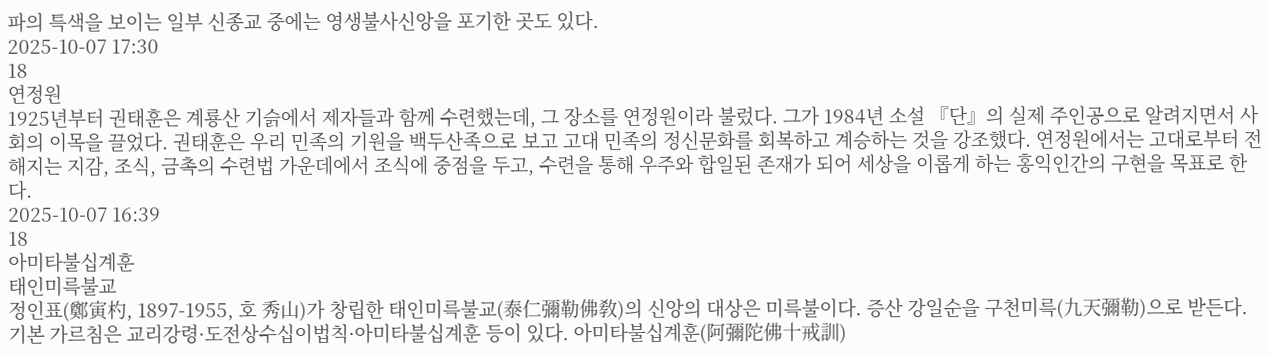파의 특색을 보이는 일부 신종교 중에는 영생불사신앙을 포기한 곳도 있다.
2025-10-07 17:30
18
연정원
1925년부터 권태훈은 계룡산 기슭에서 제자들과 함께 수련했는데, 그 장소를 연정원이라 불렀다. 그가 1984년 소설 『단』의 실제 주인공으로 알려지면서 사회의 이목을 끌었다. 권태훈은 우리 민족의 기원을 백두산족으로 보고 고대 민족의 정신문화를 회복하고 계승하는 것을 강조했다. 연정원에서는 고대로부터 전해지는 지감, 조식, 금촉의 수련법 가운데에서 조식에 중점을 두고, 수련을 통해 우주와 합일된 존재가 되어 세상을 이롭게 하는 홍익인간의 구현을 목표로 한다.
2025-10-07 16:39
18
아미타불십계훈
태인미륵불교
정인표(鄭寅杓, 1897-1955, 호 秀山)가 창립한 태인미륵불교(泰仁彌勒佛敎)의 신앙의 대상은 미륵불이다. 증산 강일순을 구천미륵(九天彌勒)으로 받든다. 기본 가르침은 교리강령·도전상수십이법칙·아미타불십계훈 등이 있다. 아미타불십계훈(阿彌陀佛十戒訓)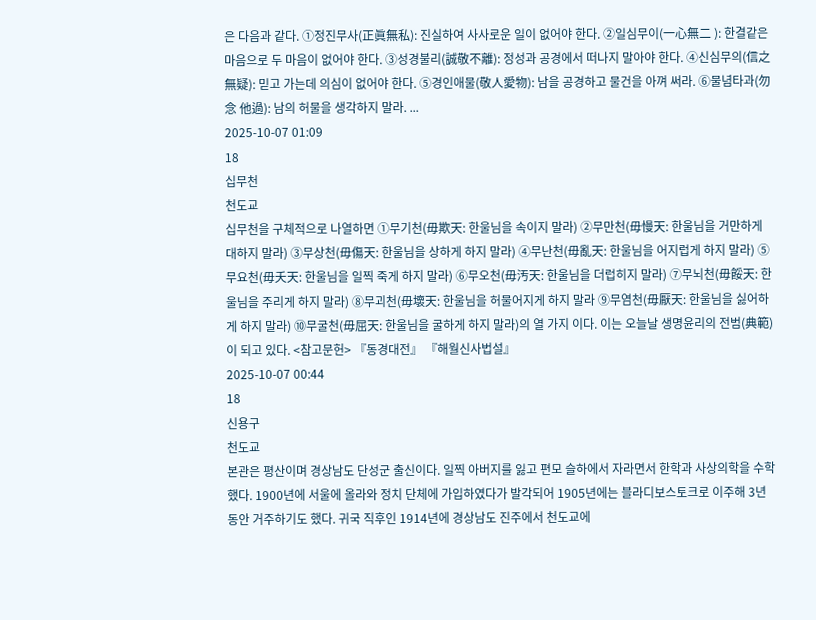은 다음과 같다. ①정진무사(正眞無私): 진실하여 사사로운 일이 없어야 한다. ②일심무이(一心無二 ): 한결같은 마음으로 두 마음이 없어야 한다. ③성경불리(誠敬不離): 정성과 공경에서 떠나지 말아야 한다. ④신심무의(信之無疑): 믿고 가는데 의심이 없어야 한다. ⑤경인애물(敬人愛物): 남을 공경하고 물건을 아껴 써라. ⑥물념타과(勿念 他過): 남의 허물을 생각하지 말라. ...
2025-10-07 01:09
18
십무천
천도교
십무천을 구체적으로 나열하면 ①무기천(毋欺天: 한울님을 속이지 말라) ②무만천(毋慢天: 한울님을 거만하게 대하지 말라) ③무상천(毋傷天: 한울님을 상하게 하지 말라) ④무난천(毋亂天: 한울님을 어지럽게 하지 말라) ⑤무요천(毋夭天: 한울님을 일찍 죽게 하지 말라) ⑥무오천(毋汚天: 한울님을 더럽히지 말라) ⑦무뇌천(毋餒天: 한울님을 주리게 하지 말라) ⑧무괴천(毋壞天: 한울님을 허물어지게 하지 말라 ⑨무염천(毋厭天: 한울님을 싫어하게 하지 말라) ⑩무굴천(毋屈天: 한울님을 굴하게 하지 말라)의 열 가지 이다. 이는 오늘날 생명윤리의 전범(典範)이 되고 있다. <참고문헌> 『동경대전』 『해월신사법설』
2025-10-07 00:44
18
신용구
천도교
본관은 평산이며 경상남도 단성군 출신이다. 일찍 아버지를 잃고 편모 슬하에서 자라면서 한학과 사상의학을 수학했다. 1900년에 서울에 올라와 정치 단체에 가입하였다가 발각되어 1905년에는 블라디보스토크로 이주해 3년 동안 거주하기도 했다. 귀국 직후인 1914년에 경상남도 진주에서 천도교에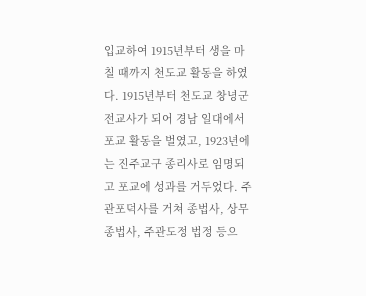입교하여 1915년부터 생을 마칠 때까지 천도교 활동을 하였다. 1915년부터 천도교 창녕군 전교사가 되어 경남 일대에서 포교 활동을 벌였고, 1923년에는 진주교구 종리사로 임명되고 포교에 성과를 거두었다. 주관포덕사를 거쳐 종법사, 상무종법사, 주관도정 법정 등으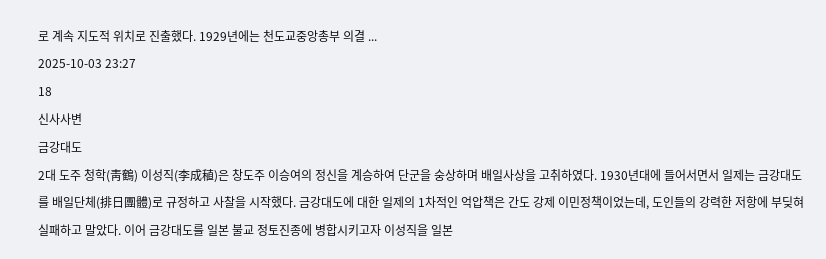로 계속 지도적 위치로 진출했다. 1929년에는 천도교중앙총부 의결 ...
2025-10-03 23:27
18
신사사변
금강대도
2대 도주 청학(靑鶴) 이성직(李成稙)은 창도주 이승여의 정신을 계승하여 단군을 숭상하며 배일사상을 고취하였다. 1930년대에 들어서면서 일제는 금강대도를 배일단체(排日團體)로 규정하고 사찰을 시작했다. 금강대도에 대한 일제의 1차적인 억압책은 간도 강제 이민정책이었는데, 도인들의 강력한 저항에 부딪혀 실패하고 말았다. 이어 금강대도를 일본 불교 정토진종에 병합시키고자 이성직을 일본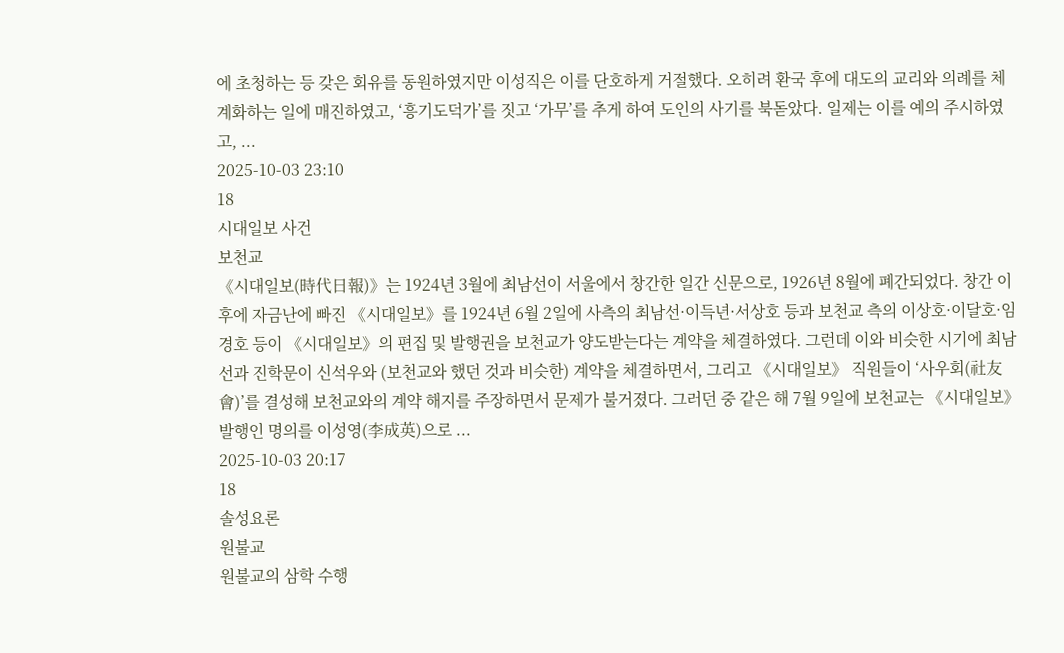에 초청하는 등 갖은 회유를 동원하였지만 이성직은 이를 단호하게 거절했다. 오히려 환국 후에 대도의 교리와 의례를 체계화하는 일에 매진하였고, ‘흥기도덕가’를 짓고 ‘가무’를 추게 하여 도인의 사기를 북돋았다. 일제는 이를 예의 주시하였고, ...
2025-10-03 23:10
18
시대일보 사건
보천교
《시대일보(時代日報)》는 1924년 3월에 최남선이 서울에서 창간한 일간 신문으로, 1926년 8월에 폐간되었다. 창간 이후에 자금난에 빠진 《시대일보》를 1924년 6월 2일에 사측의 최남선·이득년·서상호 등과 보천교 측의 이상호·이달호·임경호 등이 《시대일보》의 편집 및 발행권을 보천교가 양도받는다는 계약을 체결하였다. 그런데 이와 비슷한 시기에 최남선과 진학문이 신석우와 (보천교와 했던 것과 비슷한) 계약을 체결하면서, 그리고 《시대일보》 직원들이 ‘사우회(社友會)’를 결성해 보천교와의 계약 해지를 주장하면서 문제가 불거졌다. 그러던 중 같은 해 7월 9일에 보천교는 《시대일보》 발행인 명의를 이성영(李成英)으로 ...
2025-10-03 20:17
18
솔성요론
원불교
원불교의 삼학 수행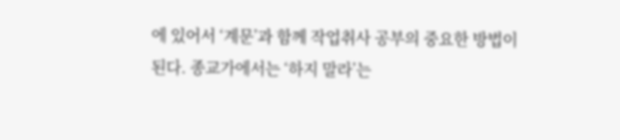에 있어서 ‘계문’과 함께 작업취사 공부의 중요한 방법이 된다. 종교가에서는 ‘하지 말라’는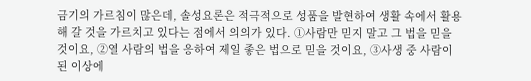금기의 가르침이 많은데, 솔성요론은 적극적으로 성품을 발현하여 생활 속에서 활용해 갈 것을 가르치고 있다는 점에서 의의가 있다. ①사람만 믿지 말고 그 법을 믿을 것이요, ②열 사람의 법을 응하여 제일 좋은 법으로 믿을 것이요, ③사생 중 사람이 된 이상에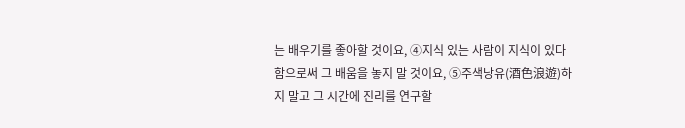는 배우기를 좋아할 것이요, ④지식 있는 사람이 지식이 있다 함으로써 그 배움을 놓지 말 것이요, ⑤주색낭유(酒色浪遊)하지 말고 그 시간에 진리를 연구할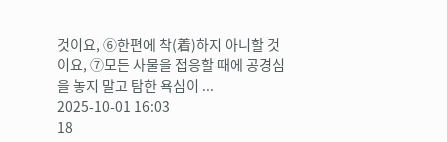것이요, ⑥한편에 착(着)하지 아니할 것이요, ⑦모든 사물을 접응할 때에 공경심을 놓지 말고 탐한 욕심이 ...
2025-10-01 16:03
18